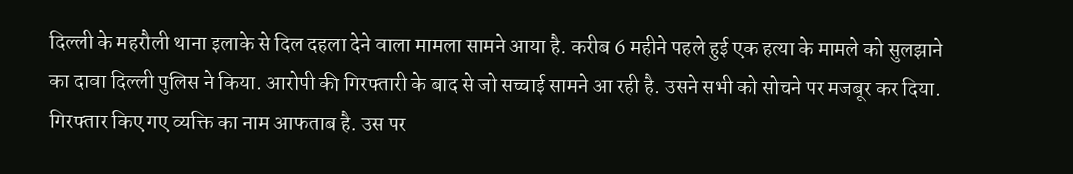दिल्ली के महरौली थाना इलाके से दिल दहला देने वाला मामला सामने आया है. करीब 6 महीने पहले हुई एक हत्या के मामले को सुलझाने का दावा दिल्ली पुलिस ने किया. आरोपी की गिरफ्तारी के बाद से जो सच्चाई सामने आ रही है. उसने सभी को सोचने पर मजबूर कर दिया.
गिरफ्तार किए गए व्यक्ति का नाम आफताब है. उस पर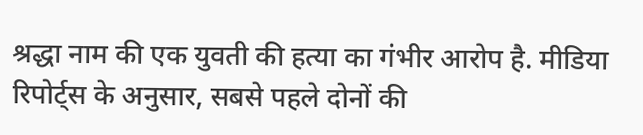श्रद्धा नाम की एक युवती की हत्या का गंभीर आरोप है. मीडिया रिपोर्ट्स के अनुसार, सबसे पहले दोनों की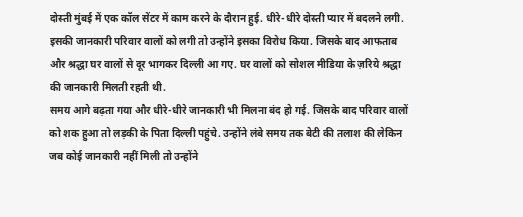दोस्ती मुंबई में एक कॉल सेंटर में काम करने के दौरान हुई. धीरे-धीरे दोस्ती प्यार में बदलने लगी.
इसकी जानकारी परिवार वालों को लगी तो उन्होंने इसका विरोध किया. जिसके बाद आफताब और श्रद्धा घर वालों से दूर भागकर दिल्ली आ गए. घर वालों को सोशल मीडिया के ज़रिये श्रद्धा की जानकारी मिलती रहती थी.
समय आगे बढ़ता गया और धीरे-धीरे जानकारी भी मिलना बंद हो गई. जिसके बाद परिवार वालों को शक हुआ तो लड़की के पिता दिल्ली पहुंचे. उन्होंने लंबे समय तक बेटी की तलाश की लेकिन जब कोई जानकारी नहीं मिली तो उन्होंने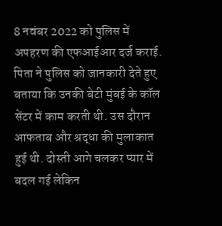8 नवंबर 2022 को पुलिस में अपहरण की एफआईआर दर्ज कराई.
पिता ने पुलिस को जानकारी देते हुए बताया कि उनकी बेटी मुंबई के कॉल सेंटर में काम करती थी. उस दौरान आफताब और श्रद्धा की मुलाकात हुई थी. दोस्ती आगे चलकर प्यार में बदल गई लेकिन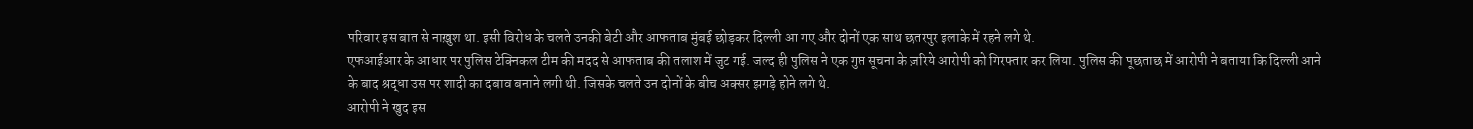परिवार इस बात से नाख़ुश था. इसी विरोध के चलते उनकी बेटी और आफताब मुंबई छोड़कर दिल्ली आ गए और दोनों एक साथ छतरपुर इलाके में रहने लगे थे.
एफआईआर के आधार पर पुलिस टेक्निकल टीम की मदद से आफताब की तलाश में जुट गई. जल्द ही पुलिस ने एक गुप्त सूचना के ज़रिये आरोपी को गिरफ्तार कर लिया. पुलिस की पूछताछ में आरोपी ने बताया कि दिल्ली आने के बाद श्रद्धा उस पर शादी का दबाव बनाने लगी थी. जिसके चलते उन दोनों के बीच अक्सर झगड़े होने लगे थे.
आरोपी ने खुद इस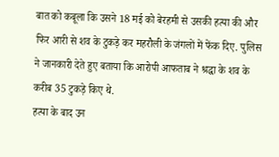बात को कबूला कि उसने 18 मई को बेरहमी से उसकी हत्या की और फिर आरी से शव के टुकड़े कर महरौली के जंगलों में फेंक दिए. पुलिस ने जानकारी देते हुए बताया कि आरोपी आफताब ने श्रद्धा के शव के करीब 35 टुकड़े किए थे.
हत्या के बाद उन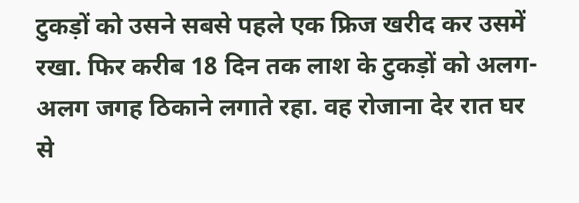टुकड़ों को उसने सबसे पहले एक फ्रिज खरीद कर उसमें रखा. फिर करीब 18 दिन तक लाश के टुकड़ों को अलग-अलग जगह ठिकाने लगाते रहा. वह रोजाना देर रात घर से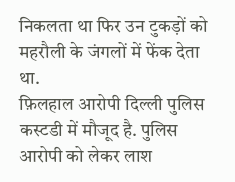निकलता था फिर उन टुकड़ों को महरौली के जंगलों में फेंक देता था.
फ़िलहाल आरोपी दिल्ली पुलिस कस्टडी में मौजूद है. पुलिस आरोपी को लेकर लाश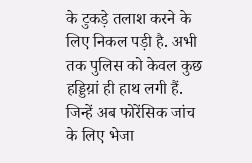के टुकड़े तलाश करने के लिए निकल पड़ी है. अभी तक पुलिस को केवल कुछ हड्डिय़ां ही हाथ लगी हैं. जिन्हें अब फोरेंसिक जांच के लिए भेजा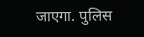जाएगा. पुलिस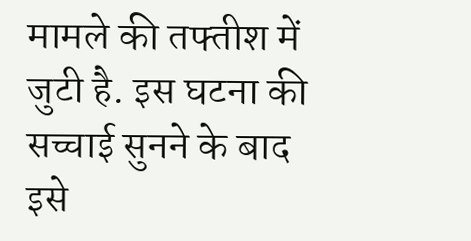मामले की तफ्तीश में जुटी है. इस घटना की सच्चाई सुनने के बाद इसे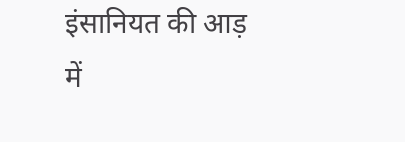इंसानियत की आड़ में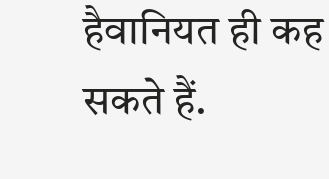हैवानियत ही कह सकते हैं.